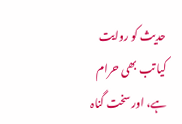حدیث کو روایت کیا تب بھی حرام ہے، اور سخت گناہ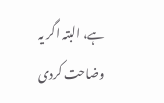ہے، البتہ اگر یہ وضاحت کردی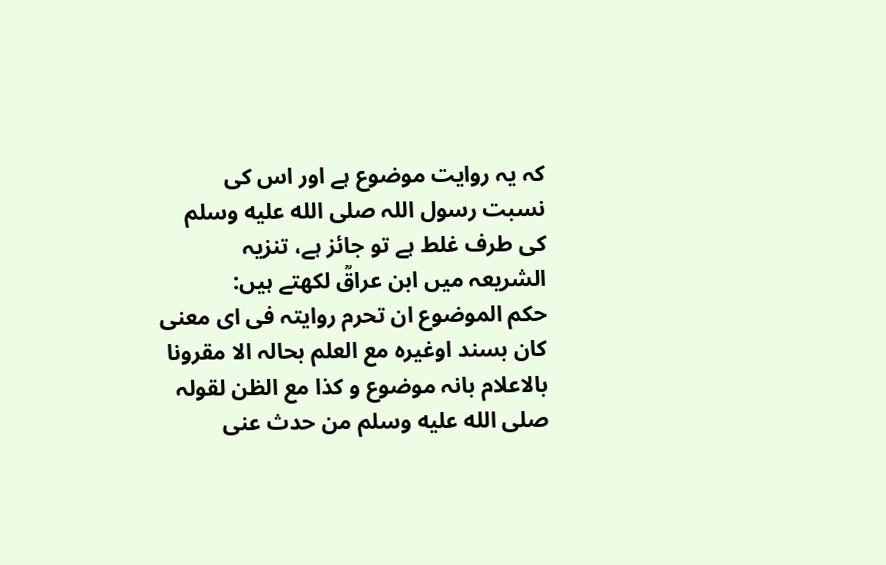کہ یہ روایت موضوع ہے اور اس کی نسبت رسول اللہ صلى الله عليه وسلم کی طرف غلط ہے تو جائز ہے، تنزیہ
الشریعہ میں ابن عراقؒ لکھتے ہیں:
حکم الموضوع ان تحرم روایتہ فی ای معنی کان بسند اوغیرہ مع العلم بحالہ الا مقرونا بالاعلام بانہ موضوع و کذا مع الظن لقولہ صلى الله عليه وسلم من حدث عنی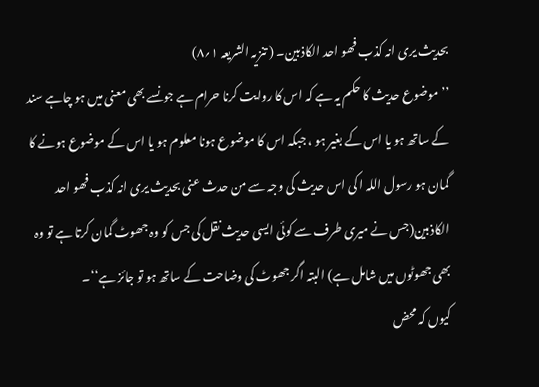بحدیث یری انہ کذب فھو احد الکاذبین۔ ( تنزیہ الشریعہ ۱؍۸)
’’موضوع حدیث کا حکم یہ ہے کہ اس کا روایت کرنا حرام ہے جونسے بھی معنی میں ہو چاہے سند کے ساتھ ہو یا اس کے بغیر ہو ، جبکہ اس کا موضوع ہونا معلوم ہو یا اس کے موضوع ہونے کا گمان ہو رسول اللہ ا کی اس حدیث کی وجہ سے من حدث عنی بحدیث یری انہ کذب فھو احد الکاذبین(جس نے میری طرف سے کوئی ایسی حدیث نقل کی جس کو وہ جھوٹ گمان کرتا ہے تو وہ بھی جھوٹوں میں شامل ہے) البتہ اگر جھوٹ کی وضاحت کے ساتھ ہو تو جائز ہے‘‘۔
کیوں کہ محض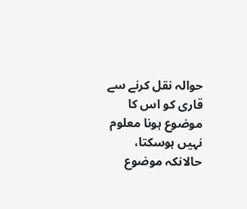حوالہ نقل کرنے سے قاری کو اس کا موضوع ہونا معلوم نہیں ہوسکتا، حالانکہ موضوع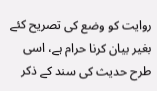روایت کو وضع کی تصریح کئے بغیر بیان کرنا حرام ہے، اسی طرح حدیث کی سند کے ذکر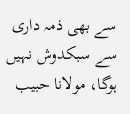سے بھی ذمہ داری سے سبکدوش نہیں ہوگا، مولانا حبیب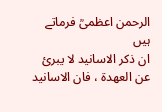الرحمن اعظمیؒ فرماتے ہیں
ان ذکر الاسانید لا یبریٔ عن العھدۃ ، فان الاسانید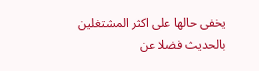یخفی حالھا علی اکثر المشتغلین بالحدیث فضلا عن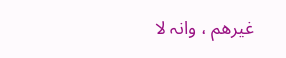غیرھم ، وانہ لا